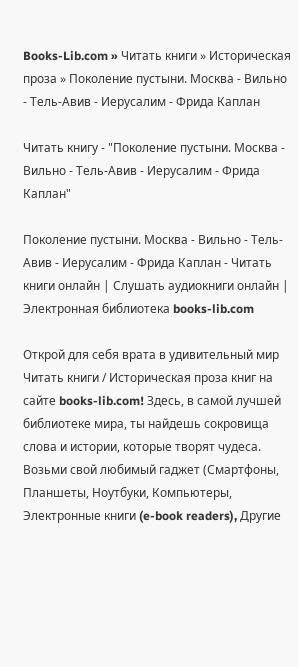Books-Lib.com » Читать книги » Историческая проза » Поколение пустыни. Москва - Вильно - Тель-Авив - Иерусалим - Фрида Каплан

Читать книгу - "Поколение пустыни. Москва - Вильно - Тель-Авив - Иерусалим - Фрида Каплан"

Поколение пустыни. Москва - Вильно - Тель-Авив - Иерусалим - Фрида Каплан - Читать книги онлайн | Слушать аудиокниги онлайн | Электронная библиотека books-lib.com

Открой для себя врата в удивительный мир Читать книги / Историческая проза книг на сайте books-lib.com! Здесь, в самой лучшей библиотеке мира, ты найдешь сокровища слова и истории, которые творят чудеса. Возьми свой любимый гаджет (Смартфоны, Планшеты, Ноутбуки, Компьютеры, Электронные книги (e-book readers), Другие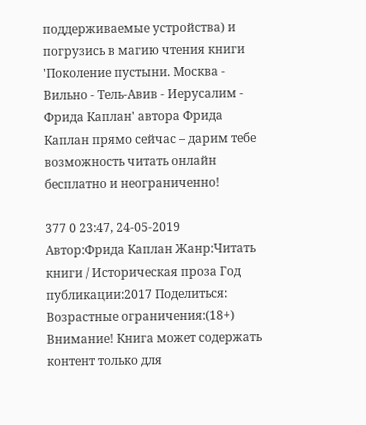поддерживаемые устройства) и погрузись в магию чтения книги 'Поколение пустыни. Москва - Вильно - Тель-Авив - Иерусалим - Фрида Каплан' автора Фрида Каплан прямо сейчас – дарим тебе возможность читать онлайн бесплатно и неограниченно!

377 0 23:47, 24-05-2019
Автор:Фрида Каплан Жанр:Читать книги / Историческая проза Год публикации:2017 Поделиться: Возрастные ограничения:(18+) Внимание! Книга может содержать контент только для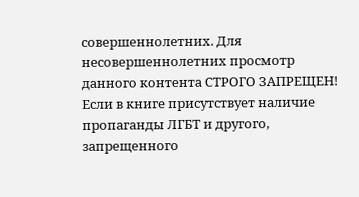совершеннолетних. Для несовершеннолетних просмотр данного контента СТРОГО ЗАПРЕЩЕН! Если в книге присутствует наличие пропаганды ЛГБТ и другого, запрещенного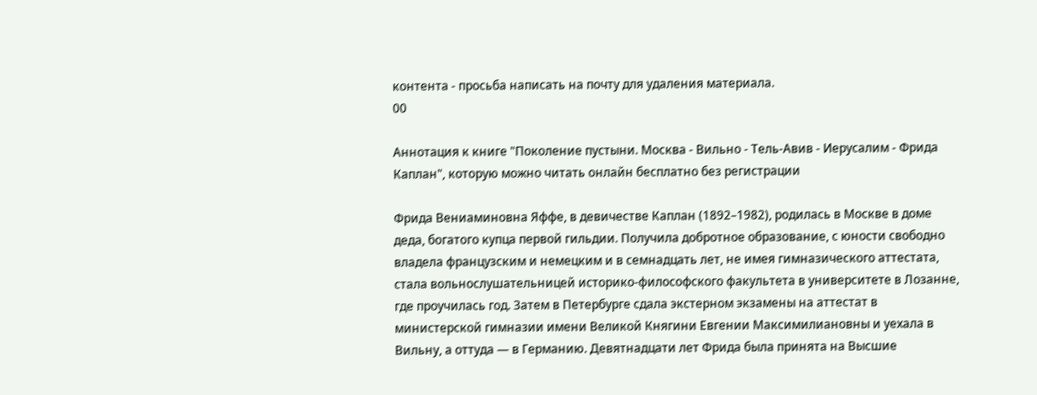контента - просьба написать на почту для удаления материала.
00

Аннотация к книге "Поколение пустыни. Москва - Вильно - Тель-Авив - Иерусалим - Фрида Каплан", которую можно читать онлайн бесплатно без регистрации

Фрида Вениаминовна Яффе, в девичестве Каплан (1892–1982), родилась в Москве в доме деда, богатого купца первой гильдии. Получила добротное образование, с юности свободно владела французским и немецким и в семнадцать лет, не имея гимназического аттестата, стала вольнослушательницей историко-философского факультета в университете в Лозанне, где проучилась год. Затем в Петербурге сдала экстерном экзамены на аттестат в министерской гимназии имени Великой Княгини Евгении Максимилиановны и уехала в Вильну, а оттуда — в Германию. Девятнадцати лет Фрида была принята на Высшие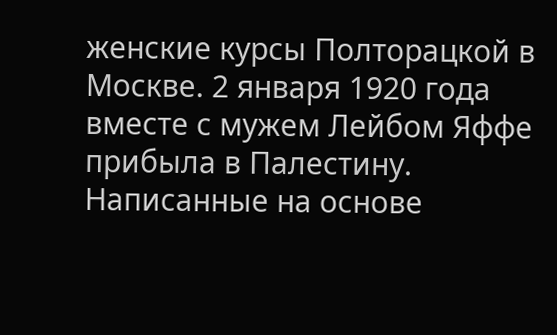женские курсы Полторацкой в Москве. 2 января 1920 года вместе с мужем Лейбом Яффе прибыла в Палестину. Написанные на основе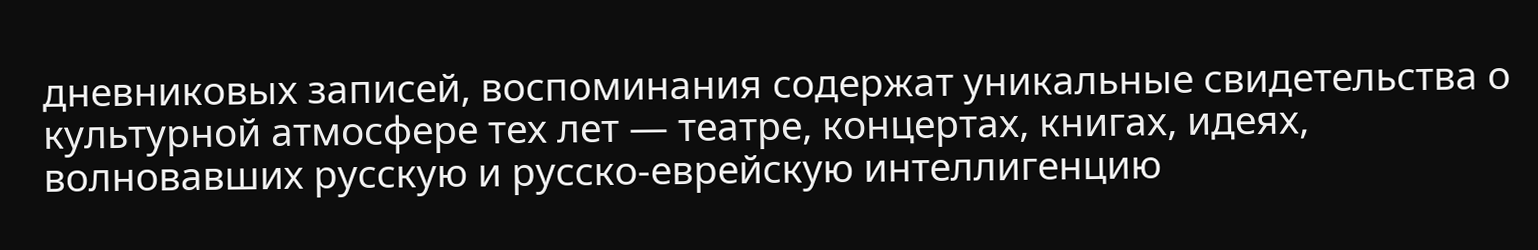дневниковых записей, воспоминания содержат уникальные свидетельства о культурной атмосфере тех лет — театре, концертах, книгах, идеях, волновавших русскую и русско-еврейскую интеллигенцию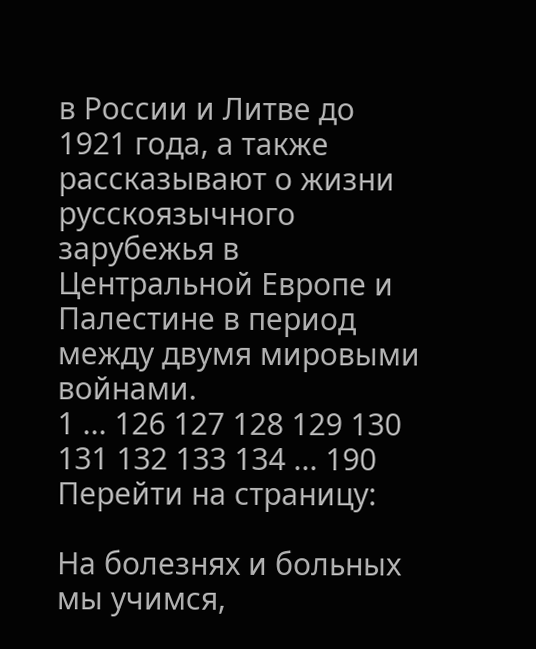в России и Литве до 1921 года, а также рассказывают о жизни русскоязычного зарубежья в Центральной Европе и Палестине в период между двумя мировыми войнами.
1 ... 126 127 128 129 130 131 132 133 134 ... 190
Перейти на страницу:

На болезнях и больных мы учимся,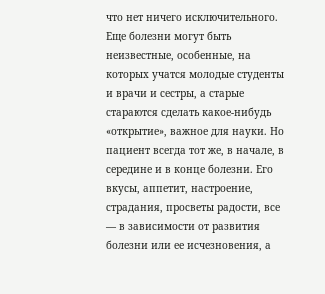что нет ничего исключительного. Еще болезни могут быть неизвестные, особенные, на которых учатся молодые студенты и врачи и сестры, а старые стараются сделать какое-нибудь «открытие», важное для науки. Но пациент всегда тот же, в начале, в середине и в конце болезни. Его вкусы, аппетит, настроение, страдания, просветы радости, все — в зависимости от развития болезни или ее исчезновения, а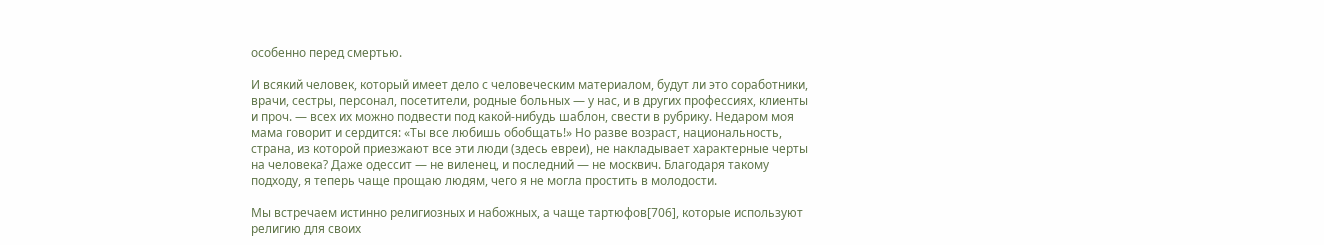особенно перед смертью.

И всякий человек, который имеет дело с человеческим материалом, будут ли это соработники, врачи, сестры, персонал, посетители, родные больных — у нас, и в других профессиях, клиенты и проч. — всех их можно подвести под какой-нибудь шаблон, свести в рубрику. Недаром моя мама говорит и сердится: «Ты все любишь обобщать!» Но разве возраст, национальность, страна, из которой приезжают все эти люди (здесь евреи), не накладывает характерные черты на человека? Даже одессит — не виленец, и последний — не москвич. Благодаря такому подходу, я теперь чаще прощаю людям, чего я не могла простить в молодости.

Мы встречаем истинно религиозных и набожных, а чаще тартюфов[706], которые используют религию для своих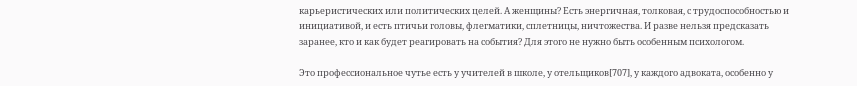карьеристических или политических целей. А женщины? Есть энергичная, толковая, с трудоспособностью и инициативой, и есть птичьи головы, флегматики, сплетницы, ничтожества. И разве нельзя предсказать заранее, кто и как будет реагировать на события? Для этого не нужно быть особенным психологом.

Это профессиональное чутье есть у учителей в школе, у отельщиков[707], у каждого адвоката, особенно у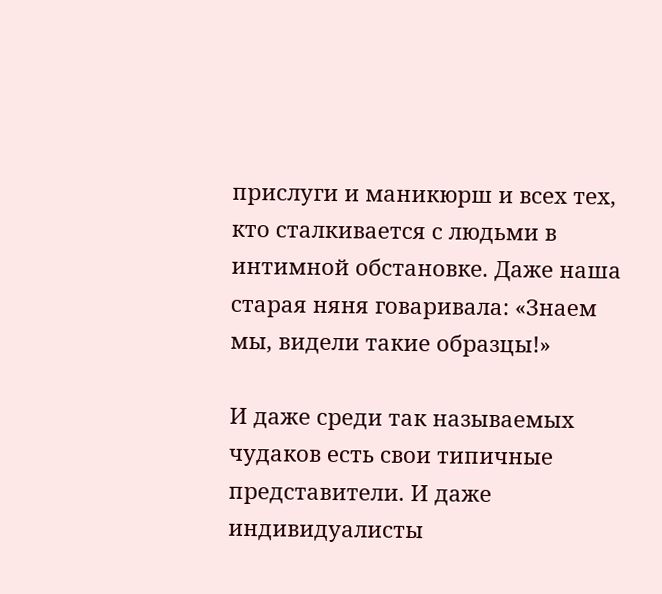прислуги и маникюрш и всех тех, кто сталкивается с людьми в интимной обстановке. Даже наша старая няня говаривала: «Знаем мы, видели такие образцы!»

И даже среди так называемых чудаков есть свои типичные представители. И даже индивидуалисты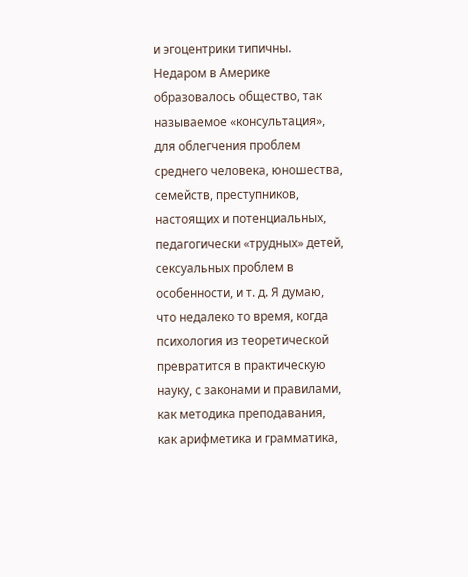и эгоцентрики типичны. Недаром в Америке образовалось общество, так называемое «консультация», для облегчения проблем среднего человека, юношества, семейств, преступников, настоящих и потенциальных, педагогически «трудных» детей, сексуальных проблем в особенности, и т. д. Я думаю, что недалеко то время, когда психология из теоретической превратится в практическую науку, с законами и правилами, как методика преподавания, как арифметика и грамматика,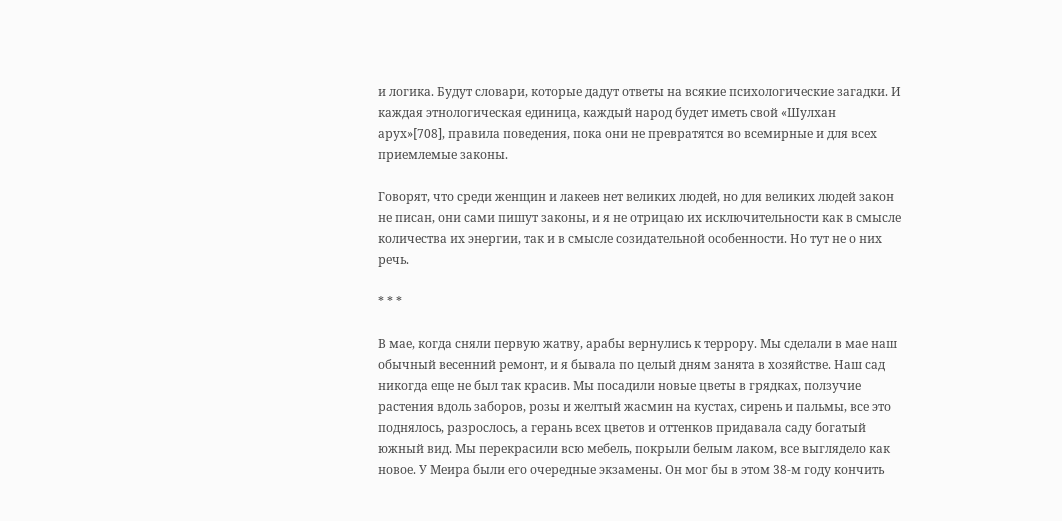и логика. Будут словари, которые дадут ответы на всякие психологические загадки. И каждая этнологическая единица, каждый народ будет иметь свой «Шулхан арух»[708], правила поведения, пока они не превратятся во всемирные и для всех приемлемые законы.

Говорят, что среди женщин и лакеев нет великих людей, но для великих людей закон не писан, они сами пишут законы, и я не отрицаю их исключительности как в смысле количества их энергии, так и в смысле созидательной особенности. Но тут не о них речь.

* * *

В мае, когда сняли первую жатву, арабы вернулись к террору. Мы сделали в мае наш обычный весенний ремонт, и я бывала по целый дням занята в хозяйстве. Наш сад никогда еще не был так красив. Мы посадили новые цветы в грядках, ползучие растения вдоль заборов, розы и желтый жасмин на кустах, сирень и пальмы, все это поднялось, разрослось, а герань всех цветов и оттенков придавала саду богатый южный вид. Мы перекрасили всю мебель, покрыли белым лаком, все выглядело как новое. У Меира были его очередные экзамены. Он мог бы в этом 38-м году кончить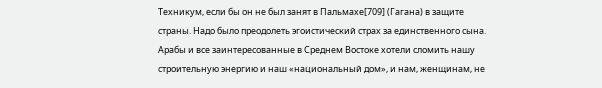Техникум, если бы он не был занят в Пальмахе[709] (Гагана) в защите страны. Надо было преодолеть эгоистический страх за единственного сына. Арабы и все заинтересованные в Среднем Востоке хотели сломить нашу строительную энергию и наш «национальный дом», и нам, женщинам, не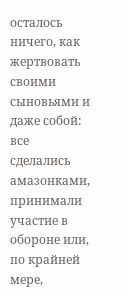осталось ничего, как жертвовать своими сыновьями и даже собой: все сделались амазонками, принимали участие в обороне или, по крайней мере,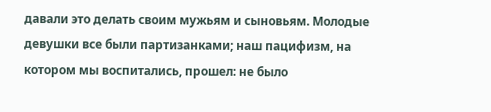давали это делать своим мужьям и сыновьям. Молодые девушки все были партизанками; наш пацифизм, на котором мы воспитались, прошел: не было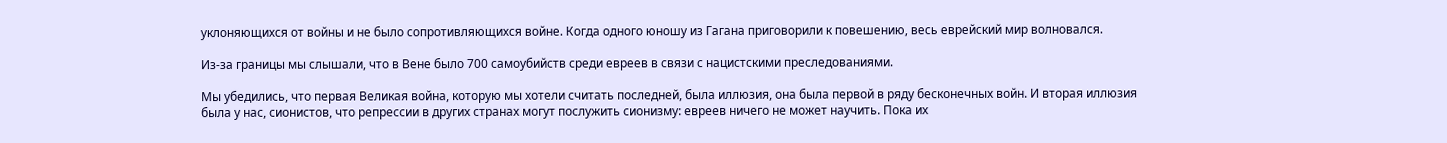уклоняющихся от войны и не было сопротивляющихся войне. Когда одного юношу из Гагана приговорили к повешению, весь еврейский мир волновался.

Из-за границы мы слышали, что в Вене было 700 самоубийств среди евреев в связи с нацистскими преследованиями.

Мы убедились, что первая Великая война, которую мы хотели считать последней, была иллюзия, она была первой в ряду бесконечных войн. И вторая иллюзия была у нас, сионистов, что репрессии в других странах могут послужить сионизму: евреев ничего не может научить. Пока их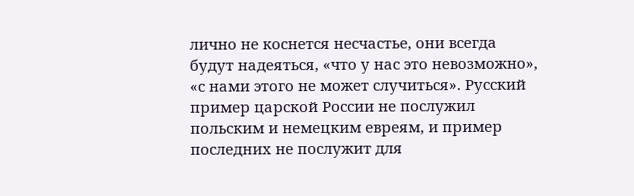лично не коснется несчастье, они всегда будут надеяться, «что у нас это невозможно», «с нами этого не может случиться». Русский пример царской России не послужил польским и немецким евреям, и пример последних не послужит для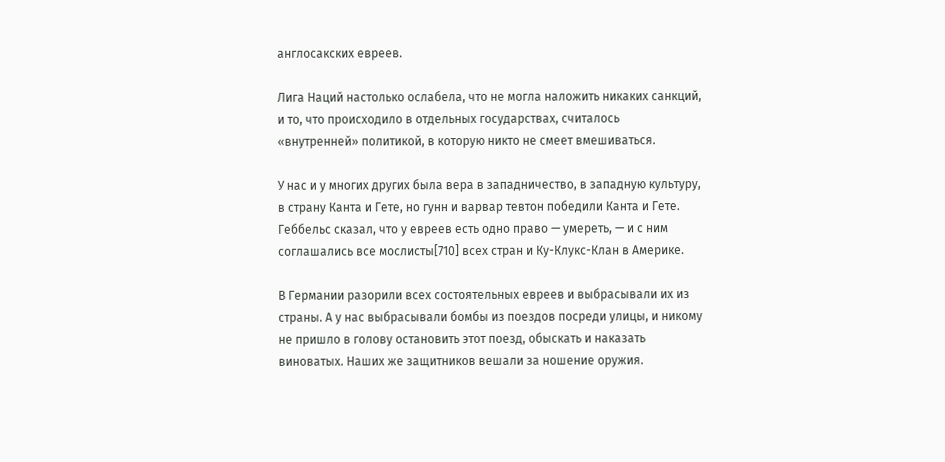англосакских евреев.

Лига Наций настолько ослабела, что не могла наложить никаких санкций, и то, что происходило в отдельных государствах, считалось «внутренней» политикой, в которую никто не смеет вмешиваться.

У нас и у многих других была вера в западничество, в западную культуру, в страну Канта и Гете, но гунн и варвар тевтон победили Канта и Гете. Геббельс сказал, что у евреев есть одно право — умереть, — и с ним соглашались все мослисты[710] всех стран и Ку-Клукс-Клан в Америке.

В Германии разорили всех состоятельных евреев и выбрасывали их из страны. А у нас выбрасывали бомбы из поездов посреди улицы, и никому не пришло в голову остановить этот поезд, обыскать и наказать виноватых. Наших же защитников вешали за ношение оружия.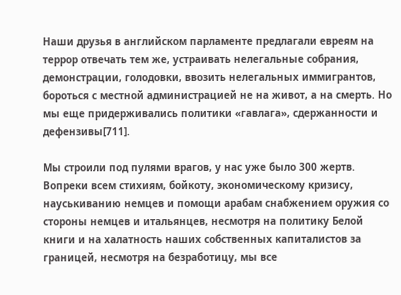Наши друзья в английском парламенте предлагали евреям на террор отвечать тем же, устраивать нелегальные собрания, демонстрации, голодовки, ввозить нелегальных иммигрантов, бороться с местной администрацией не на живот, а на смерть. Но мы еще придерживались политики «гавлага», сдержанности и дефензивы[711].

Мы строили под пулями врагов, у нас уже было 300 жертв. Вопреки всем стихиям, бойкоту, экономическому кризису, науськиванию немцев и помощи арабам снабжением оружия со стороны немцев и итальянцев, несмотря на политику Белой книги и на халатность наших собственных капиталистов за границей, несмотря на безработицу, мы все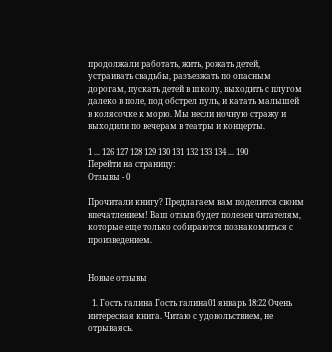продолжали работать, жить, рожать детей, устраивать свадьбы, разъезжать по опасным дорогам, пускать детей в школу, выходить с плугом далеко в поле, под обстрел пуль, и катать малышей в колясочке к морю. Мы несли ночную стражу и выходили по вечерам в театры и концерты.

1 ... 126 127 128 129 130 131 132 133 134 ... 190
Перейти на страницу:
Отзывы - 0

Прочитали книгу? Предлагаем вам поделится своим впечатлением! Ваш отзыв будет полезен читателям, которые еще только собираются познакомиться с произведением.


Новые отзывы

  1. Гость галина Гость галина01 январь 18:22 Очень интересная книга. Читаю с удовольствием, не отрываясь.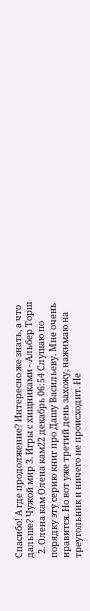Спасибо! А где продолжение? Интересно же знать, а что дальше? Чужой мир 3. Игры с хищниками - Альбер Торш
  2. Олена кам Олена кам22 декабрь 06:54 Слушаю по порядку эту серию книг про Дашу Васильеву. Мне очень нравится. Но вот уже третий день захожу, нажимаю на треугольник и ничего не происходит. Не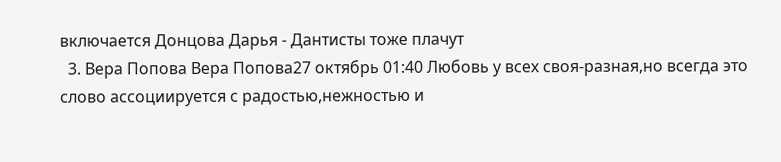включается Донцова Дарья - Дантисты тоже плачут
  3. Вера Попова Вера Попова27 октябрь 01:40 Любовь у всех своя-разная,но всегда это слово ассоциируется с радостью,нежностью и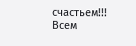счастьем!!! Всем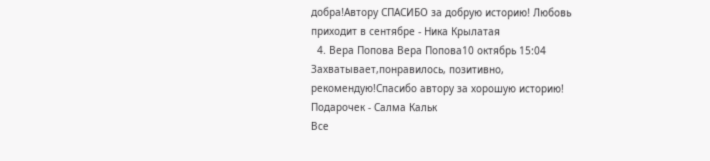добра!Автору СПАСИБО за добрую историю! Любовь приходит в сентябре - Ника Крылатая
  4. Вера Попова Вера Попова10 октябрь 15:04 Захватывает,понравилось, позитивно, рекомендую!Спасибо автору за хорошую историю! Подарочек - Салма Кальк
Все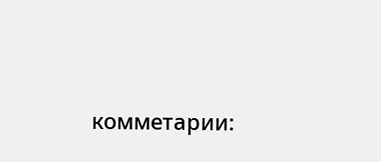комметарии: